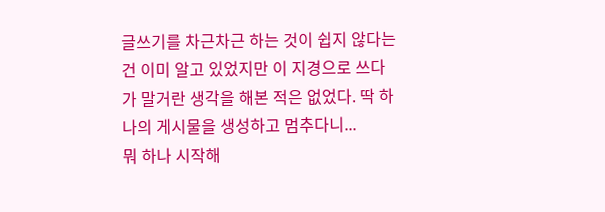글쓰기를 차근차근 하는 것이 쉽지 않다는 건 이미 알고 있었지만 이 지경으로 쓰다가 말거란 생각을 해본 적은 없었다. 딱 하나의 게시물을 생성하고 멈추다니...
뭐 하나 시작해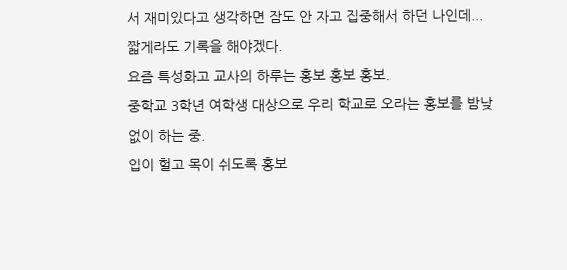서 재미있다고 생각하면 잠도 안 자고 집중해서 하던 나인데...
짧게라도 기록을 해야겠다.
요즘 특성화고 교사의 하루는 홍보 홍보 홍보.
중학교 3학년 여학생 대상으로 우리 학교로 오라는 홍보를 밤낮없이 하는 중.
입이 헐고 목이 쉬도록 홍보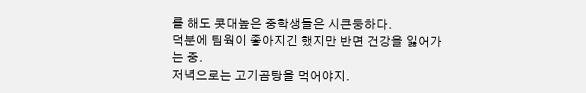를 해도 콧대높은 중학생들은 시큰둥하다.
덕분에 팀웍이 좋아지긴 했지만 반면 건강을 잃어가는 중.
저녁으로는 고기곰탕을 먹어야지.